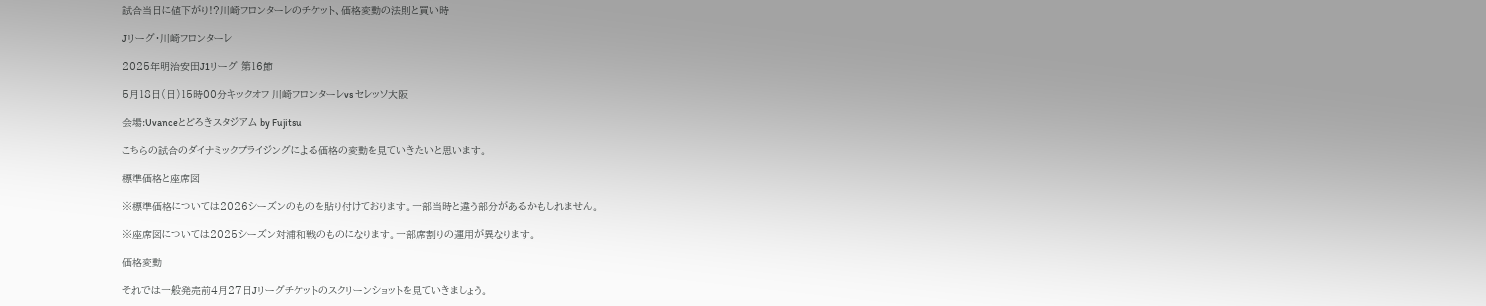試合当日に値下がり!?川崎フロンターレのチケット、価格変動の法則と買い時

Jリーグ・川崎フロンターレ

2025年明治安田J1リーグ 第16節

5月18日(日)15時00分キックオフ 川崎フロンターレvs セレッソ大阪

会場:Uvanceとどろきスタジアム by Fujitsu

こちらの試合のダイナミックプライジングによる価格の変動を見ていきたいと思います。

標準価格と座席図

※標準価格については2026シーズンのものを貼り付けております。一部当時と違う部分があるかもしれません。

※座席図については2025シーズン対浦和戦のものになります。一部席割りの運用が異なります。

価格変動

それでは一般発売前4月27日Jリーグチケットのスクリーンショットを見ていきましょう。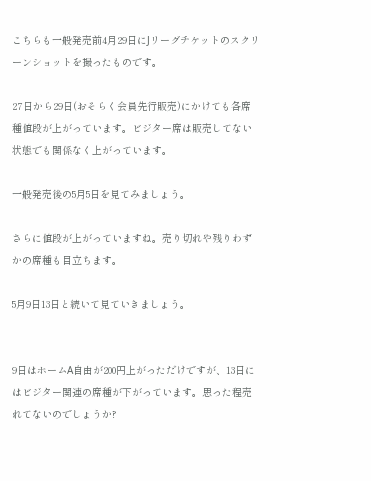こちらも一般発売前4月29日にJリーグチケットのスクリーンショットを撮ったものです。

27日から29日(おそらく会員先行販売)にかけても各席種値段が上がっています。ビジター席は販売してない状態でも関係なく上がっています。

一般発売後の5月5日を見てみましょう。

さらに値段が上がっていますね。売り切れや残りわずかの席種も目立ちます。

5月9日13日と続いて見ていきましょう。


9日はホームA自由が200円上がっただけですが、13日にはビジター関連の席種が下がっています。思った程売れてないのでしょうか?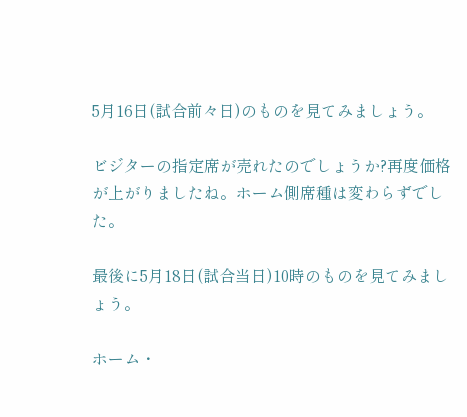5月16日(試合前々日)のものを見てみましょう。

ビジターの指定席が売れたのでしょうか?再度価格が上がりましたね。ホーム側席種は変わらずでした。

最後に5月18日(試合当日)10時のものを見てみましょう。

ホーム・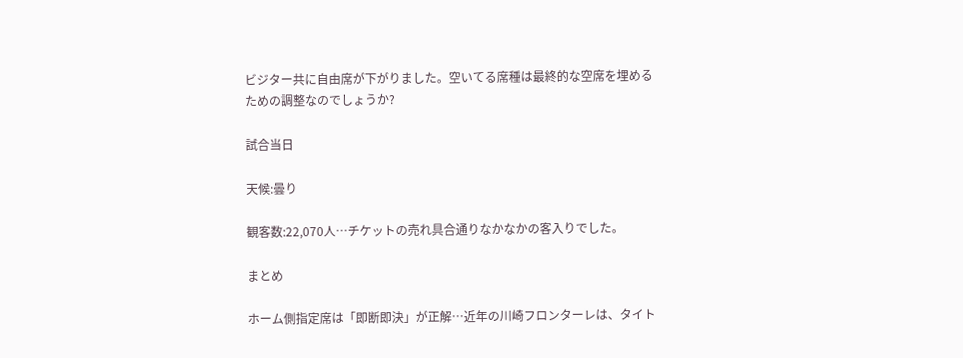ビジター共に自由席が下がりました。空いてる席種は最終的な空席を埋めるための調整なのでしょうか?

試合当日

天候:曇り

観客数:22,070人…チケットの売れ具合通りなかなかの客入りでした。

まとめ

ホーム側指定席は「即断即決」が正解…近年の川崎フロンターレは、タイト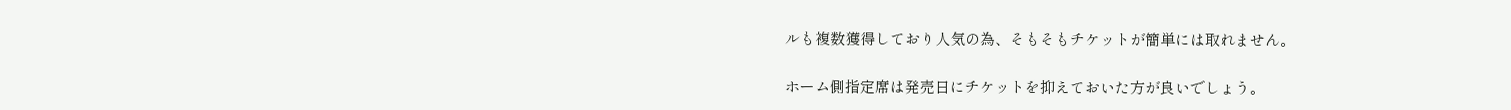ルも複数獲得しており人気の為、そもそもチケットが簡単には取れません。

ホーム側指定席は発売日にチケットを抑えておいた方が良いでしょう。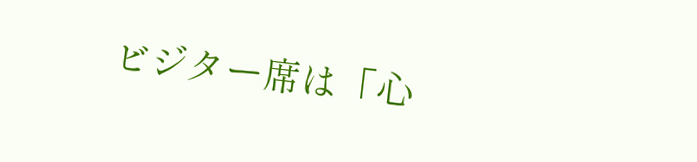ビジター席は「心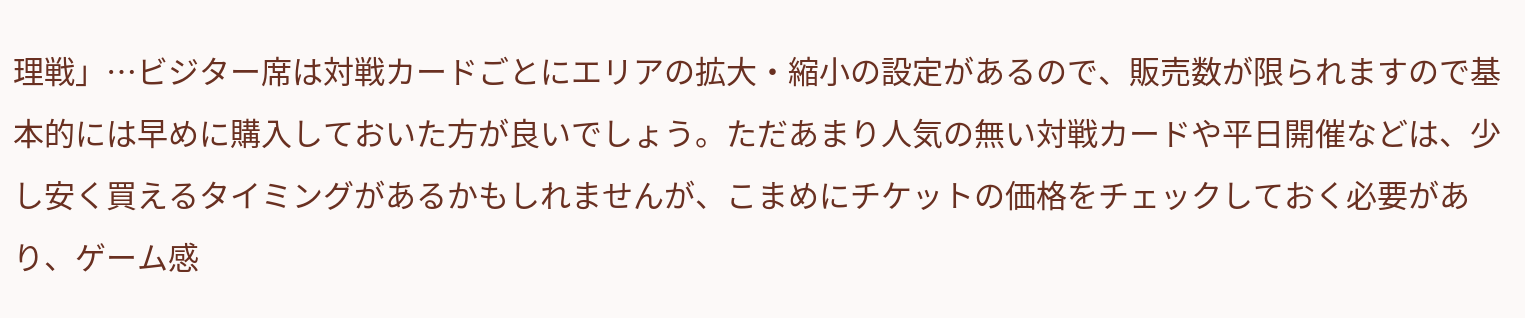理戦」…ビジター席は対戦カードごとにエリアの拡大・縮小の設定があるので、販売数が限られますので基本的には早めに購入しておいた方が良いでしょう。ただあまり人気の無い対戦カードや平日開催などは、少し安く買えるタイミングがあるかもしれませんが、こまめにチケットの価格をチェックしておく必要があり、ゲーム感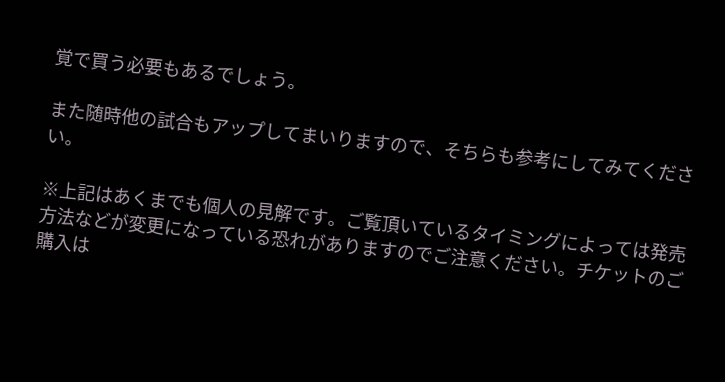覚で買う必要もあるでしょう。

また随時他の試合もアップしてまいりますので、そちらも参考にしてみてください。

※上記はあくまでも個人の見解です。ご覧頂いているタイミングによっては発売方法などが変更になっている恐れがありますのでご注意ください。チケットのご購入は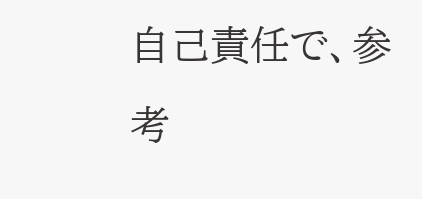自己責任で、参考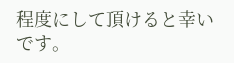程度にして頂けると幸いです。